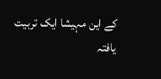کے این مہیشا ایک تربیت یافتہ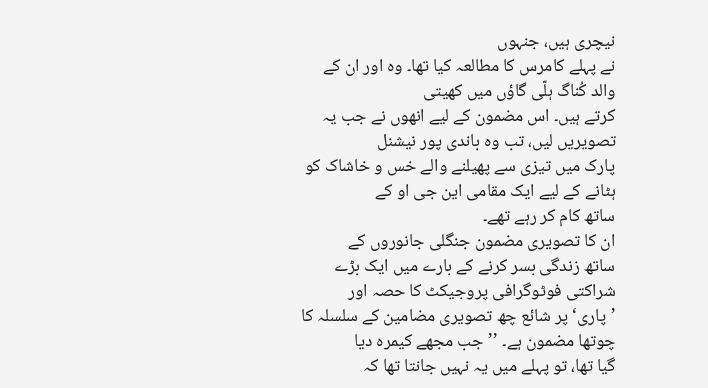نیچری ہیں، جنہوں
نے پہلے کامرس کا مطالعہ کیا تھا۔ وہ اور ان کے والد کُناگ ہلّی گاؤں میں کھیتی
کرتے ہیں۔ اس مضمون کے لیے انھوں نے جب یہ تصویریں لیں، تب وہ باندی پور نیشنل
پارک میں تیزی سے پھیلنے والے خس و خاشاک کو ہٹانے کے لیے ایک مقامی این جی او کے
ساتھ کام کر رہے تھے۔
ان کا تصویری مضمون جنگلی جانوروں کے
ساتھ زندگی بسر کرنے کے بارے میں ایک بڑے شراکتی فوٹوگرافی پروجیکٹ کا حصہ اور
’پاری‘ پر شائع چھ تصویری مضامین کے سلسلہ کا چوتھا مضمون ہے۔ ’’جب مجھے کیمرہ دیا
گیا تھا، تو پہلے میں یہ نہیں جانتا تھا کہ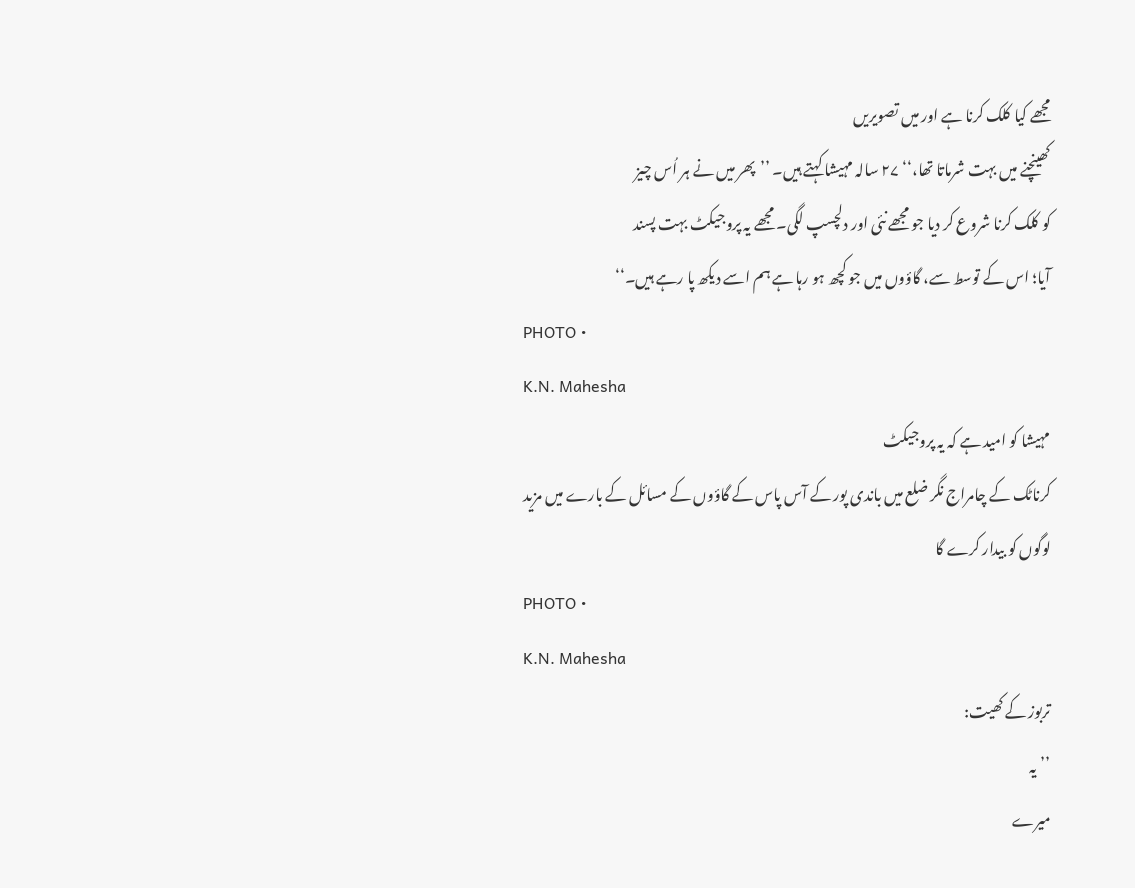مجھے کیا کلک کرنا ہے اور میں تصویریں
کھینچنے میں بہت شرماتا تھا،‘‘ ۲۷ سالہ مہیشا کہتے ہیں۔ ’’پھر میں نے ہر اُس چیز
کو کلک کرنا شروع کر دیا جو مجھے نئی اور دلچسپ لگی۔ مجھے یہ پروجیکٹ بہت پسند
آیا؛ اس کے توسط سے، گاؤوں میں جو کچھ ہو رہا ہے ہم اسے دیکھ پا رہے ہیں۔‘‘
PHOTO •
K.N. Mahesha
مہیشا کو امید ہے کہ یہ پروجیکٹ
کرناٹک کے چامراج نگر ضلع میں باندی پور کے آس پاس کے گاؤوں کے مسائل کے بارے میں مزید
لوگوں کو بیدار کرے گا
PHOTO •
K.N. Mahesha
تربوز کے کھیت:
’’یہ
میرے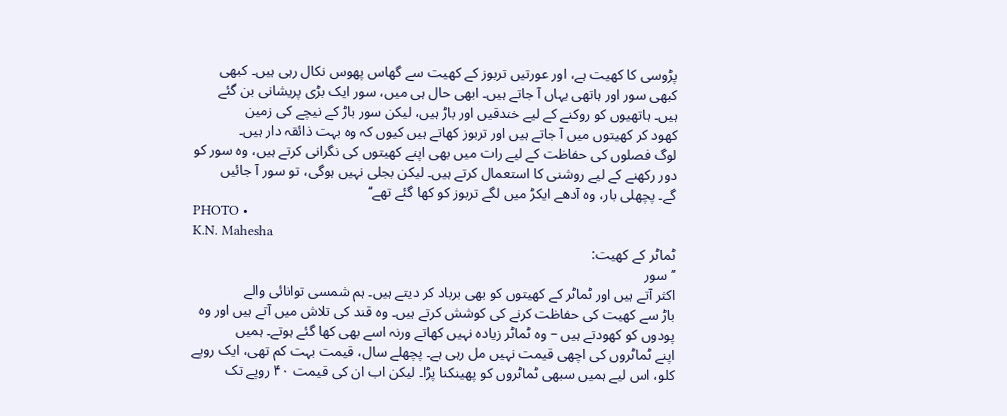پڑوسی کا کھیت ہے، اور عورتیں تربوز کے کھیت سے گھاس پھوس نکال رہی ہیں۔ کبھی
کبھی سور اور ہاتھی یہاں آ جاتے ہیں۔ ابھی حال ہی میں، سور ایک بڑی پریشانی بن گئے
ہیں۔ ہاتھیوں کو روکنے کے لیے خندقیں اور باڑ ہیں، لیکن سور باڑ کے نیچے کی زمین
کھود کر کھیتوں میں آ جاتے ہیں اور تربوز کھاتے ہیں کیوں کہ وہ بہت ذائقہ دار ہیں۔
لوگ فصلوں کی حفاظت کے لیے رات میں بھی اپنے کھیتوں کی نگرانی کرتے ہیں، وہ سور کو
دور رکھنے کے لیے روشنی کا استعمال کرتے ہیں۔ لیکن بجلی نہیں ہوگی، تو سور آ جائیں
گے۔ پچھلی بار، وہ آدھے ایکڑ میں لگے تربوز کو کھا گئے تھے‘‘
PHOTO •
K.N. Mahesha
ٹماٹر کے کھیت:
’’سور
اکثر آتے ہیں اور ٹماٹر کے کھیتوں کو بھی برباد کر دیتے ہیں۔ ہم شمسی توانائی والے
باڑ سے کھیت کی حفاظت کرنے کی کوشش کرتے ہیں۔ وہ قند کی تلاش میں آتے ہیں اور وہ
پودوں کو کھودتے ہیں – وہ ٹماٹر زیادہ نہیں کھاتے ورنہ اسے بھی کھا گئے ہوتے۔ ہمیں
اپنے ٹماٹروں کی اچھی قیمت نہیں مل رہی ہے۔ پچھلے سال، قیمت بہت کم تھی، ایک روپے
کلو، اس لیے ہمیں سبھی ٹماٹروں کو پھینکنا پڑا۔ لیکن اب ان کی قیمت ۴۰ روپے تک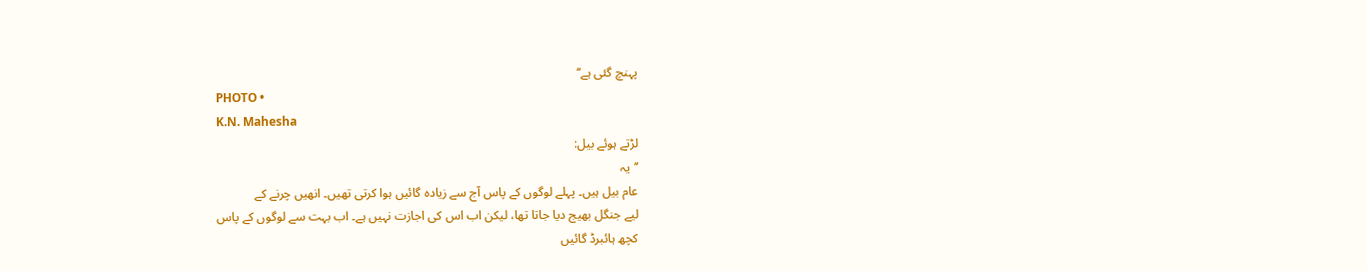پہنچ گئی ہے‘‘
PHOTO •
K.N. Mahesha
لڑتے ہوئے بیل:
’’یہ
عام بیل ہیں۔ پہلے لوگوں کے پاس آج سے زیادہ گائیں ہوا کرتی تھیں۔ انھیں چرنے کے
لیے جنگل بھیج دیا جاتا تھا، لیکن اب اس کی اجازت نہیں ہے۔ اب بہت سے لوگوں کے پاس
کچھ ہائبرڈ گائیں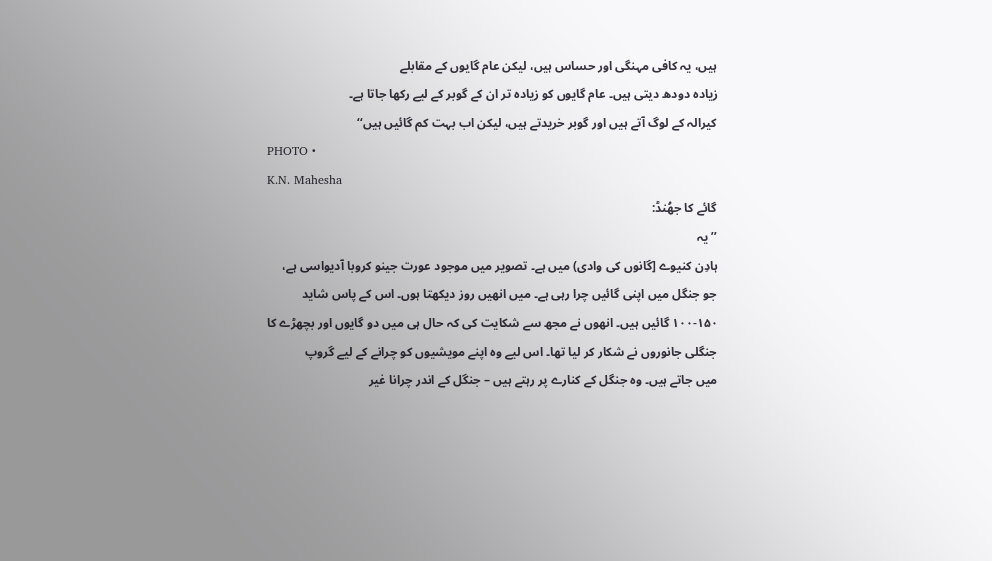ہیں، یہ کافی مہنگی اور حساس ہیں، لیکن عام گایوں کے مقابلے
زیادہ دودھ دیتی ہیں۔ عام گایوں کو زیادہ تر ان کے گوبر کے لیے رکھا جاتا ہے۔
کیرالہ کے لوگ آتے ہیں اور گوبر خریدتے ہیں، لیکن اب بہت کم گائیں ہیں‘‘
PHOTO •
K.N. Mahesha
گائے کا جھُنڈ:
’’یہ
ہادِن کنیوے [گانوں کی وادی) میں ہے۔ تصویر میں موجود عورت جینو کروبا آدیواسی ہے،
جو جنگل میں اپنی گائیں چرا رہی ہے۔ میں انھیں روز دیکھتا ہوں۔ اس کے پاس شاید
۱۰۰-۱۵۰ گائیں ہیں۔ انھوں نے مجھ سے شکایت کی کہ حال ہی میں دو گایوں اور بچھڑے کا
جنگلی جانوروں نے شکار کر لیا تھا۔ اس لیے وہ اپنے مویشیوں کو چرانے کے لیے گروپ
میں جاتے ہیں۔ وہ جنگل کے کنارے پر رہتے ہیں – جنگل کے اندر چرانا غیر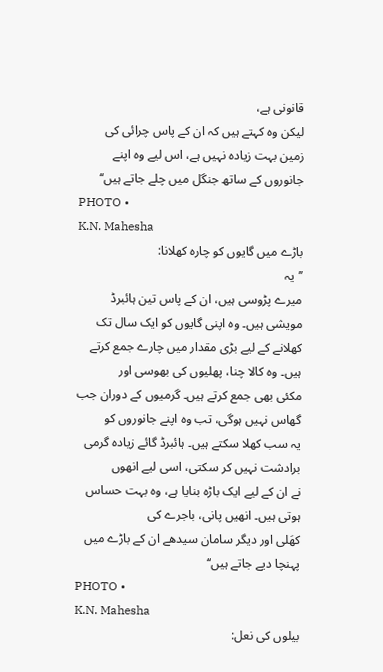قانونی ہے،
لیکن وہ کہتے ہیں کہ ان کے پاس چرائی کی زمین بہت زیادہ نہیں ہے، اس لیے وہ اپنے
جانوروں کے ساتھ جنگل میں چلے جاتے ہیں‘‘
PHOTO •
K.N. Mahesha
باڑے میں گایوں کو چارہ کھلانا:
’’یہ
میرے پڑوسی ہیں، ان کے پاس تین ہائبرڈ مویشی ہیں۔ وہ اپنی گایوں کو ایک سال تک
کھلانے کے لیے بڑی مقدار میں چارے جمع کرتے ہیں۔ وہ کالا چنا، پھلیوں کی بھوسی اور
مکئی بھی جمع کرتے ہیں۔ گرمیوں کے دوران جب گھاس نہیں ہوگی، تب وہ اپنے جانوروں کو
یہ سب کھلا سکتے ہیں۔ ہائبرڈ گائے زیادہ گرمی برادشت نہیں کر سکتی، اسی لیے انھوں
نے ان کے لیے ایک باڑہ بنایا ہے، وہ بہت حساس ہوتی ہیں۔ انھیں پانی، باجرے کی
کھَلی اور دیگر سامان سیدھے ان کے باڑے میں پہنچا دیے جاتے ہیں‘‘
PHOTO •
K.N. Mahesha
بیلوں کی نعل: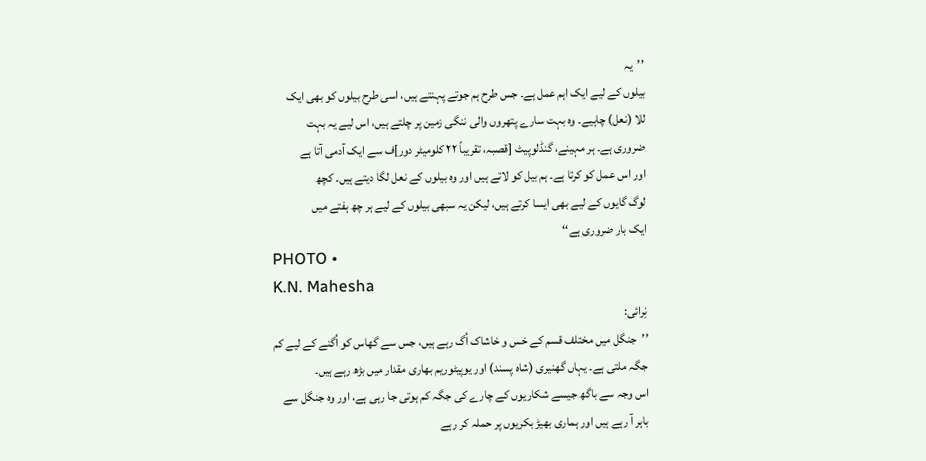’’یہ
بیلوں کے لیے ایک اہم عمل ہے۔ جس طرح ہم جوتے پہنتے ہیں، اسی طرح بیلوں کو بھی ایک
للا (نعل) چاہیے۔ وہ بہت سارے پتھروں والی ننگی زمین پر چلتے ہیں، اس لیے یہ بہت
ضروری ہے۔ ہر مہینے، گنڈلوپیٹ [قصبہ، تقریباً ۲۲ کلومیٹر دور]ف سے ایک آدمی آتا ہے
اور اس عمل کو کرتا ہے۔ ہم بیل کو لاتے ہیں اور وہ بیلوں کے نعل لگا دیتے ہیں۔ کچھ
لوگ گایوں کے لیے بھی ایسا کرتے ہیں، لیکن یہ سبھی بیلوں کے لیے ہر چھ ہفتے میں
ایک بار ضروری ہے‘‘
PHOTO •
K.N. Mahesha
نِرائی:
’’جنگل میں مختلف قسم کے خس و خاشاک اُگ رہے ہیں، جس سے گھاس کو اُگنے کے لیے کم
جگہ ملتی ہے۔ یہاں گھنیری (شاہ پسند) اور یوپیٹوریم بھاری مقدار میں بڑھ رہے ہیں۔
اس وجہ سے باگھ جیسے شکاریوں کے چارے کی جگہ کم ہوتی جا رہی ہے، اور وہ جنگل سے
باہر آ رہے ہیں اور ہماری بھیڑ بکریوں پر حملہ کر رہے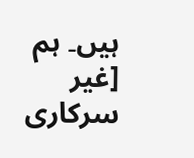ہیں۔ ہم [غیر سرکاری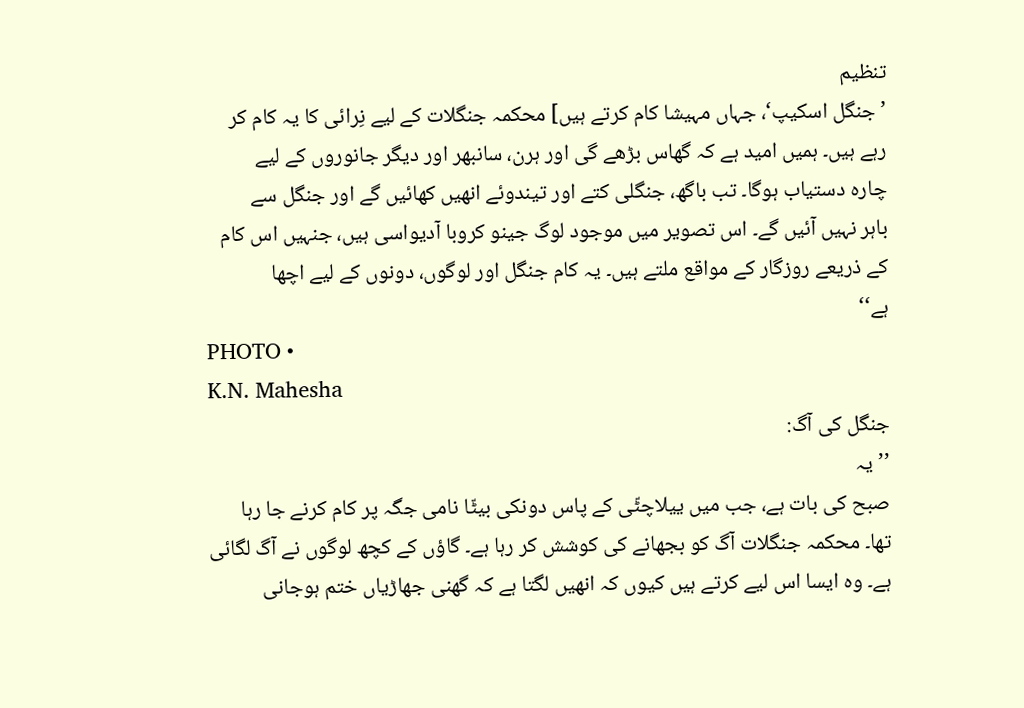تنظیم
’جنگل اسکیپ‘، جہاں مہیشا کام کرتے ہیں] محکمہ جنگلات کے لیے نِرائی کا یہ کام کر
رہے ہیں۔ ہمیں امید ہے کہ گھاس بڑھے گی اور ہرن، سانبھر اور دیگر جانوروں کے لیے
چارہ دستیاب ہوگا۔ تب باگھ، جنگلی کتے اور تیندوئے انھیں کھائیں گے اور جنگل سے
باہر نہیں آئیں گے۔ اس تصویر میں موجود لوگ جینو کروبا آدیواسی ہیں، جنہیں اس کام
کے ذریعے روزگار کے مواقع ملتے ہیں۔ یہ کام جنگل اور لوگوں، دونوں کے لیے اچھا
ہے‘‘
PHOTO •
K.N. Mahesha
جنگل کی آگ:
’’یہ
صبح کی بات ہے، جب میں ییلاچٹّی کے پاس دونکی بیٹّا نامی جگہ پر کام کرنے جا رہا
تھا۔ محکمہ جنگلات آگ کو بجھانے کی کوشش کر رہا ہے۔ گاؤں کے کچھ لوگوں نے آگ لگائی
ہے۔ وہ ایسا اس لیے کرتے ہیں کیوں کہ انھیں لگتا ہے کہ گھنی جھاڑیاں ختم ہوجانی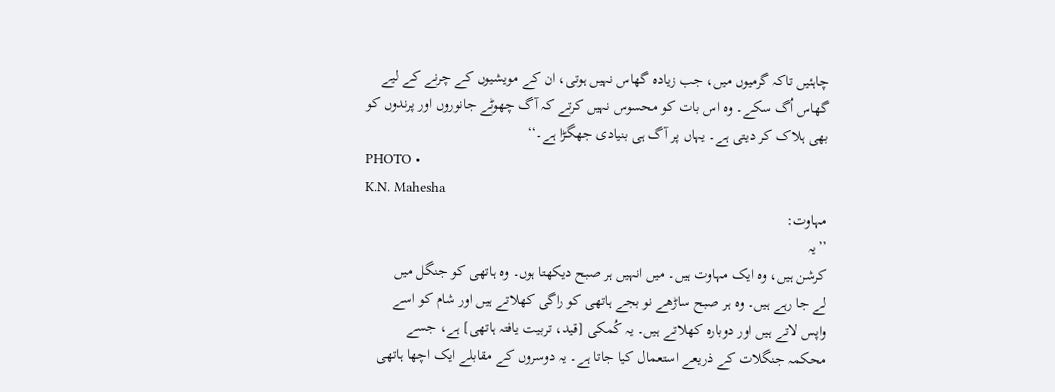چاہئیں تاکہ گرمیوں میں، جب زیادہ گھاس نہیں ہوتی، ان کے مویشیوں کے چرنے کے لیے
گھاس اُگ سکے۔ وہ اس بات کو محسوس نہیں کرتے کہ آگ چھوٹے جانوروں اور پرندوں کو
بھی ہلاک کر دیتی ہے۔ یہاں پر آگ ہی بنیادی جھگڑا ہے۔‘‘
PHOTO •
K.N. Mahesha
مہاوت:
’’یہ
کرشن ہیں، وہ ایک مہاوت ہیں۔ میں انہیں ہر صبح دیکھتا ہوں۔ وہ ہاتھی کو جنگل میں
لے جا رہے ہیں۔ وہ ہر صبح ساڑھے نو بجے ہاتھی کو راگی کھلاتے ہیں اور شام کو اسے
واپس لاتے ہیں اور دوبارہ کھلاتے ہیں۔ یہ کُمکی [قید، تربیت یافتہ ہاتھی] ہے، جسے
محکمہ جنگلات کے ذریعے استعمال کیا جاتا ہے۔ یہ دوسروں کے مقابلے ایک اچھا ہاتھی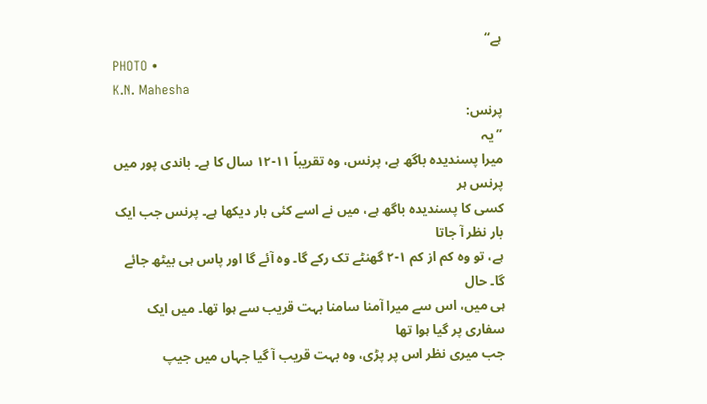ہے‘‘
PHOTO •
K.N. Mahesha
پرنس:
’’یہ
میرا پسندیدہ باگھ ہے، پرنس، وہ تقریباً ۱۱-۱۲ سال کا ہے۔ باندی پور میں پرنس ہر
کسی کا پسندیدہ باگھ ہے، میں نے اسے کئی بار دیکھا ہے۔ پرنس جب ایک بار نظر آ جاتا
ہے، تو وہ کم از کم ۱-۲ گھنٹے تک رکے گا۔ وہ آئے گا اور پاس ہی بیٹھ جائے گا۔ حال
ہی میں، اس سے میرا آمنا سامنا بہت قریب سے ہوا تھا۔ میں ایک سفاری پر گیا ہوا تھا
جب میری نظر اس پر پڑی، وہ بہت قریب آ گیا جہاں میں جیپ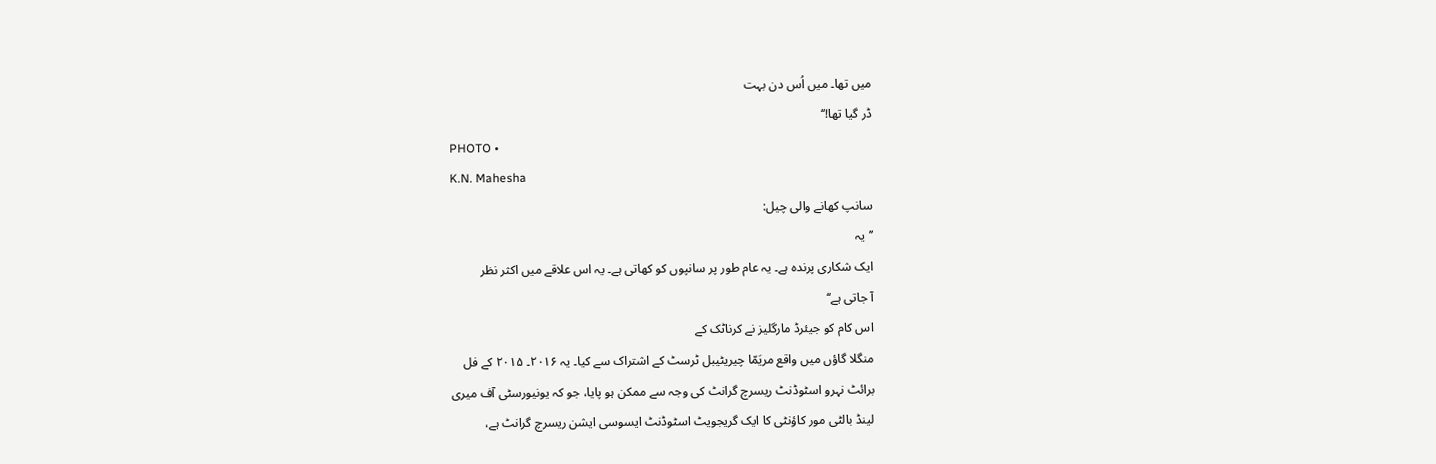میں تھا۔ میں اُس دن بہت
ڈر گیا تھا!‘‘
PHOTO •
K.N. Mahesha
سانپ کھانے والی چیل:
’’یہ
ایک شکاری پرندہ ہے۔ یہ عام طور پر سانپوں کو کھاتی ہے۔ یہ اس علاقے میں اکثر نظر
آ جاتی ہے‘‘
اس کام کو جیئرڈ مارگلیز نے کرناٹک کے
منگلا گاؤں میں واقع مریَمّا چیریٹیبل ٹرسٹ کے اشتراک سے کیا۔ یہ ۲۰۱۶۔ ۲۰۱۵ کے فل
برائٹ نہرو اسٹوڈنٹ ریسرچ گرانٹ کی وجہ سے ممکن ہو پایا، جو کہ یونیورسٹی آف میری
لینڈ بالٹی مور کاؤنٹی کا ایک گریجویٹ اسٹوڈنٹ ایسوسی ایشن ریسرچ گرانٹ ہے،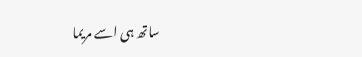ساتھ ہی اسے مریما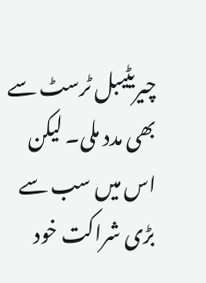چیریٹیبل ٹرسٹ سے بھی مدد ملی۔ لیکن اس میں سب سے بڑی شراکت خود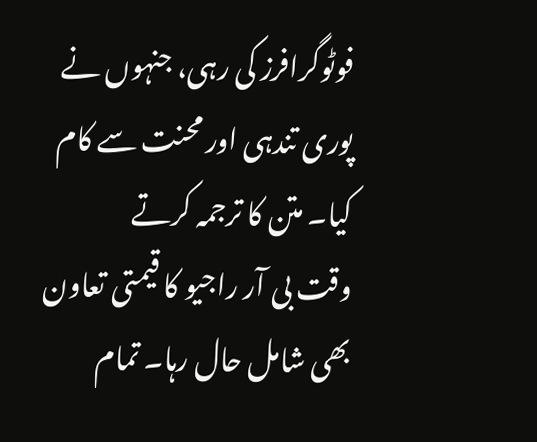فوٹوگرافرز کی رہی، جنہوں نے پوری تندہی اور محنت سے کام کیا۔ متن کا ترجمہ کرتے
وقت بی آر راجیو کا قیمتی تعاون بھی شامل حال رہا۔ تمام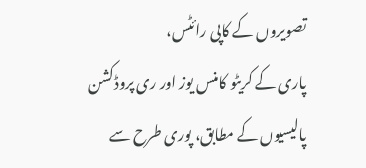تصویروں کے کاپی رائٹس،
پاری کے کریٹو کامنس یوز اور ری پروڈکشن پالیسیوں کے مطابق، پوری طرح سے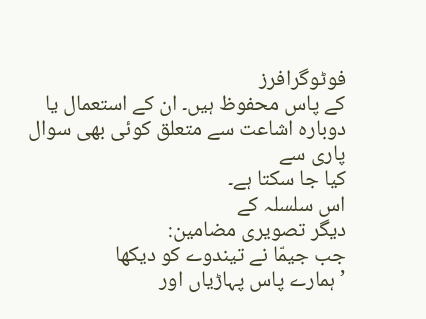فوٹوگرافرز
کے پاس محفوظ ہیں۔ ان کے استعمال یا دوبارہ اشاعت سے متعلق کوئی بھی سوال پاری سے
کیا جا سکتا ہے۔
اس سلسلہ کے
دیگر تصویری مضامین:
جب جیمّا نے تیندوے کو دیکھا
’ہمارے پاس پہاڑیاں اور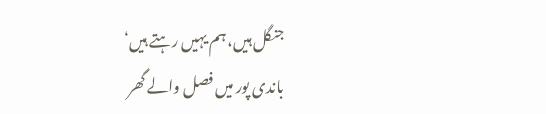جنگل ہیں، ہم یہیں رہتے ہیں‘
باندی پور میں فصل والے گھر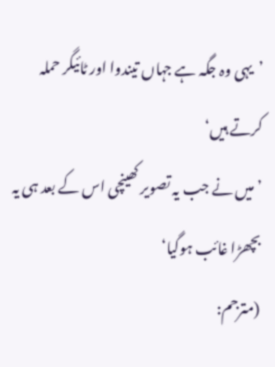’یہی وہ جگہ ہے جہاں تیندوا اور ٹائیگر حملہ کرتے ہیں‘
’میں نے جب یہ تصویر کھینچی اس کے بعد ہی یہ بچھڑا غائب ہوگیا‘
(مترجم: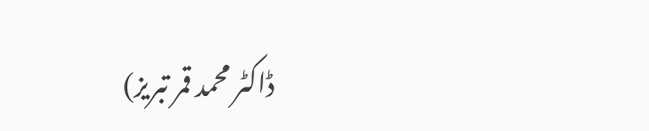ڈاکٹر محمد قمر تبریز)